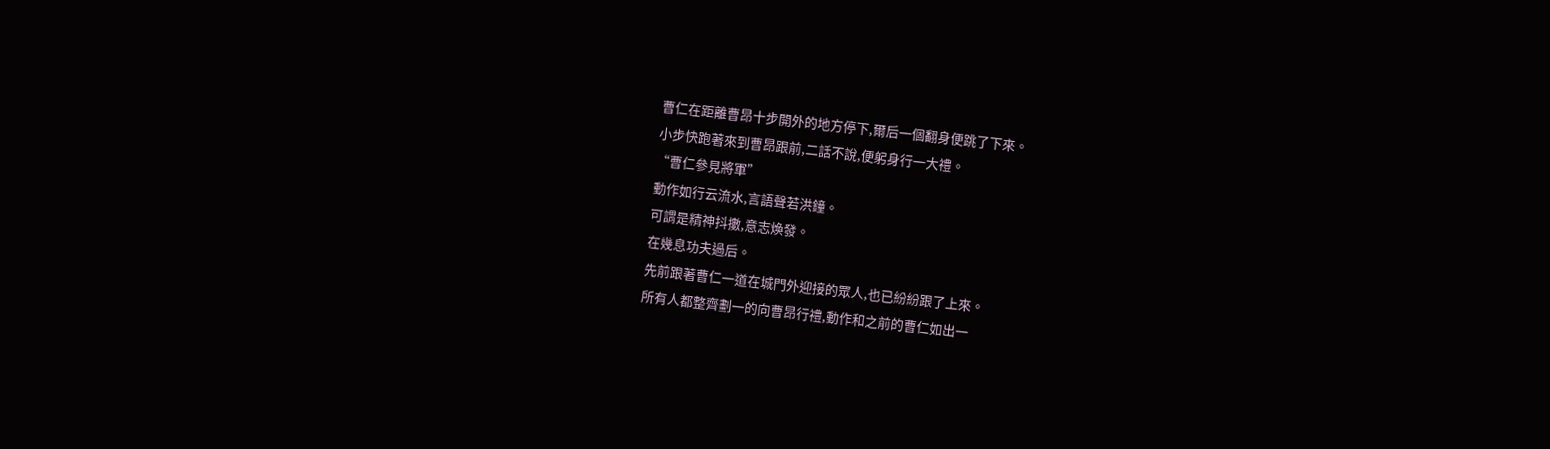曹仁在距離曹昂十步開外的地方停下,爾后一個翻身便跳了下來。
小步快跑著來到曹昂跟前,二話不說,便躬身行一大禮。
“曹仁參見將軍”
動作如行云流水,言語聲若洪鐘。
可謂是精神抖擻,意志煥發。
在幾息功夫過后。
先前跟著曹仁一道在城門外迎接的眾人,也已紛紛跟了上來。
所有人都整齊劃一的向曹昂行禮,動作和之前的曹仁如出一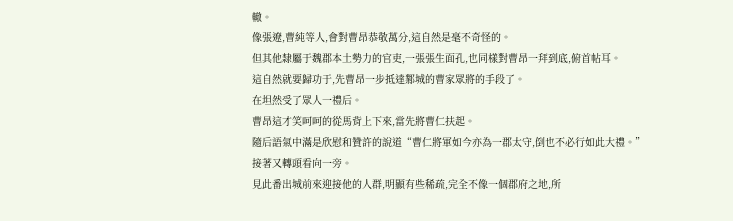轍。
像張遼,曹純等人,會對曹昂恭敬萬分,這自然是毫不奇怪的。
但其他隸屬于魏郡本土勢力的官吏,一張張生面孔,也同樣對曹昂一拜到底,俯首帖耳。
這自然就要歸功于,先曹昂一步抵達鄴城的曹家眾將的手段了。
在坦然受了眾人一禮后。
曹昂這才笑呵呵的從馬背上下來,當先將曹仁扶起。
隨后語氣中滿是欣慰和贊許的說道“曹仁將軍如今亦為一郡太守,倒也不必行如此大禮。”
接著又轉頭看向一旁。
見此番出城前來迎接他的人群,明顯有些稀疏,完全不像一個郡府之地,所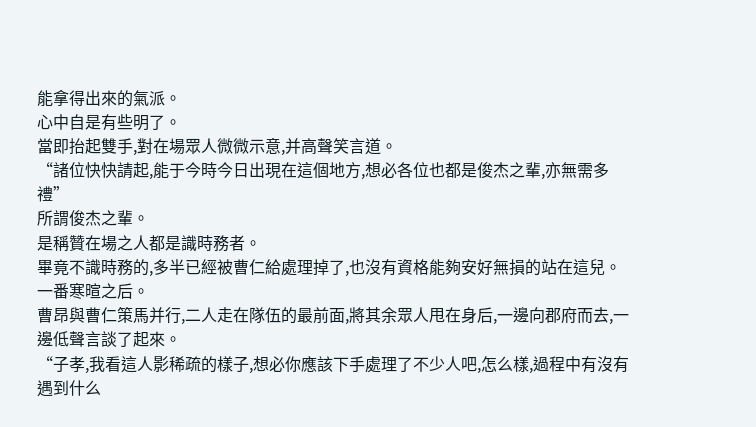能拿得出來的氣派。
心中自是有些明了。
當即抬起雙手,對在場眾人微微示意,并高聲笑言道。
“諸位快快請起,能于今時今日出現在這個地方,想必各位也都是俊杰之輩,亦無需多禮”
所謂俊杰之輩。
是稱贊在場之人都是識時務者。
畢竟不識時務的,多半已經被曹仁給處理掉了,也沒有資格能夠安好無損的站在這兒。
一番寒暄之后。
曹昂與曹仁策馬并行,二人走在隊伍的最前面,將其余眾人甩在身后,一邊向郡府而去,一邊低聲言談了起來。
“子孝,我看這人影稀疏的樣子,想必你應該下手處理了不少人吧,怎么樣,過程中有沒有遇到什么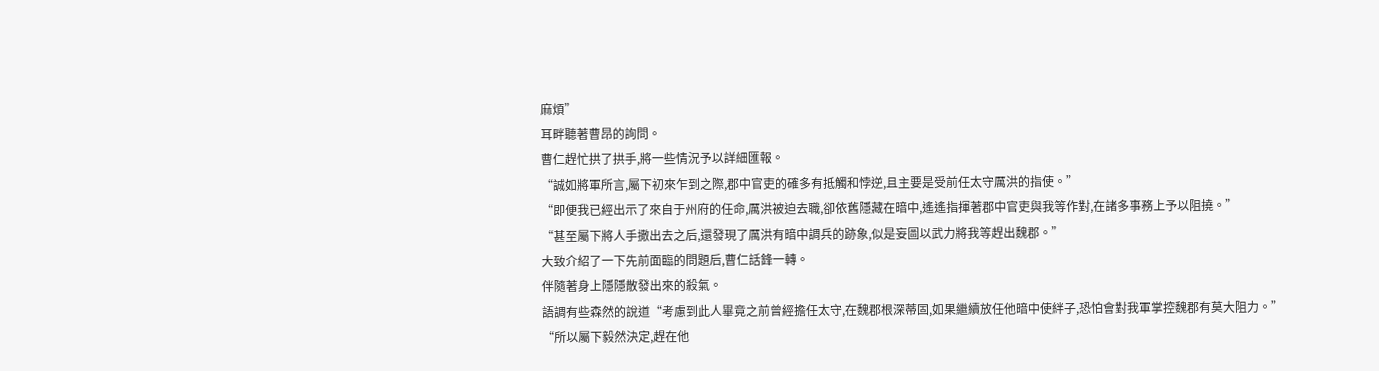麻煩”
耳畔聽著曹昂的詢問。
曹仁趕忙拱了拱手,將一些情況予以詳細匯報。
“誠如將軍所言,屬下初來乍到之際,郡中官吏的確多有抵觸和悖逆,且主要是受前任太守厲洪的指使。”
“即便我已經出示了來自于州府的任命,厲洪被迫去職,卻依舊隱藏在暗中,遙遙指揮著郡中官吏與我等作對,在諸多事務上予以阻撓。”
“甚至屬下將人手撒出去之后,還發現了厲洪有暗中調兵的跡象,似是妄圖以武力將我等趕出魏郡。”
大致介紹了一下先前面臨的問題后,曹仁話鋒一轉。
伴隨著身上隱隱散發出來的殺氣。
語調有些森然的說道“考慮到此人畢竟之前曾經擔任太守,在魏郡根深蒂固,如果繼續放任他暗中使絆子,恐怕會對我軍掌控魏郡有莫大阻力。”
“所以屬下毅然決定,趕在他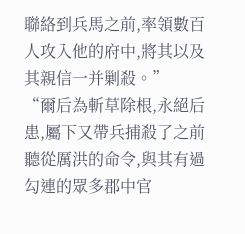聯絡到兵馬之前,率領數百人攻入他的府中,將其以及其親信一并剿殺。”
“爾后為斬草除根,永絕后患,屬下又帶兵捕殺了之前聽從厲洪的命令,與其有過勾連的眾多郡中官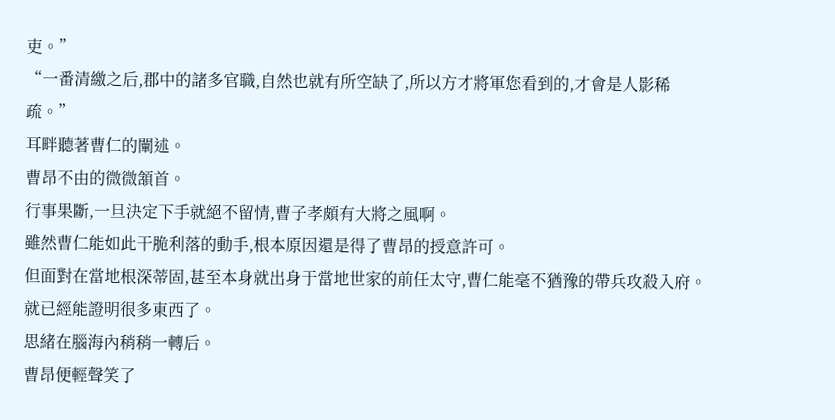吏。”
“一番清繳之后,郡中的諸多官職,自然也就有所空缺了,所以方才將軍您看到的,才會是人影稀疏。”
耳畔聽著曹仁的闡述。
曹昂不由的微微頷首。
行事果斷,一旦決定下手就絕不留情,曹子孝頗有大將之風啊。
雖然曹仁能如此干脆利落的動手,根本原因還是得了曹昂的授意許可。
但面對在當地根深蒂固,甚至本身就出身于當地世家的前任太守,曹仁能毫不猶豫的帶兵攻殺入府。
就已經能證明很多東西了。
思緒在腦海內稍稍一轉后。
曹昂便輕聲笑了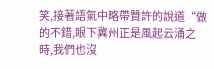笑,接著語氣中略帶贊許的說道“做的不錯,眼下冀州正是風起云涌之時,我們也沒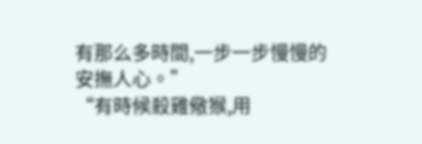有那么多時間,一步一步慢慢的安撫人心。”
“有時候殺雞儆猴,用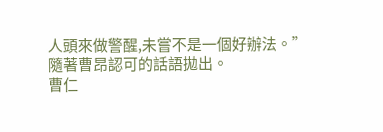人頭來做警醒,未嘗不是一個好辦法。”
隨著曹昂認可的話語拋出。
曹仁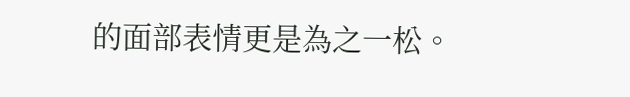的面部表情更是為之一松。